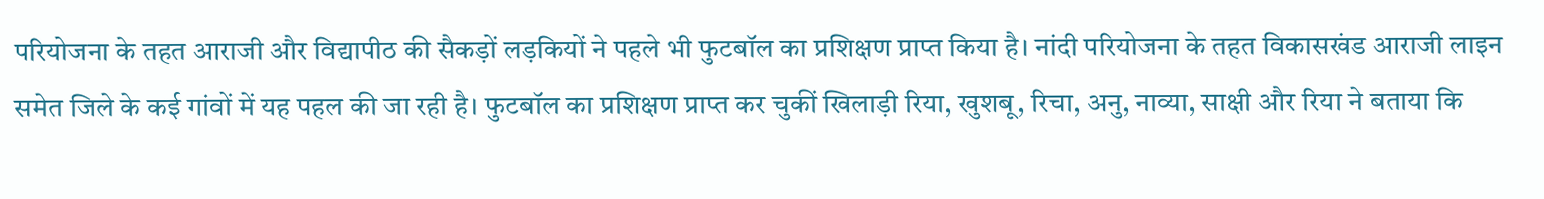परियोजना के तहत आराजी और विद्यापीठ की सैकड़ों लड़कियों ने पहले भी फुटबॉल का प्रशिक्षण प्राप्त किया है। नांदी परियोजना के तहत विकासखंड आराजी लाइन समेत जिले के कई गांवों में यह पहल की जा रही है। फुटबॉल का प्रशिक्षण प्राप्त कर चुकीं खिलाड़ी रिया, खुशबू, रिचा, अनु, नाव्या, साक्षी और रिया ने बताया कि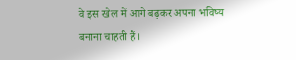वे इस खेल में आगे बढ़कर अपना भविष्य बनाना चाहती हैं।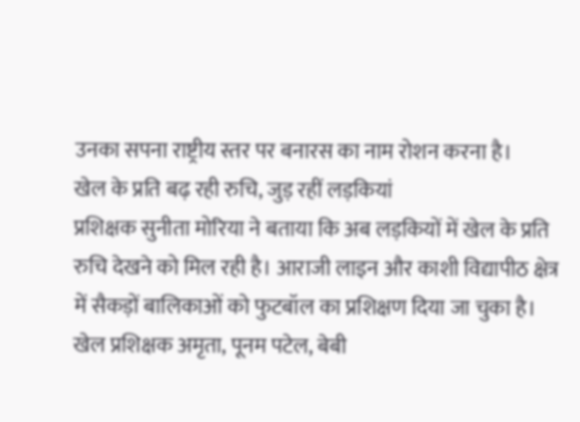उनका सपना राष्ट्रीय स्तर पर बनारस का नाम रोशन करना है।
खेल के प्रति बढ़ रही रुचि, जुड़ रहीं लड़कियां
प्रशिक्षक सुनीता मोरिया ने बताया कि अब लड़कियों में खेल के प्रति रुचि देखने को मिल रही है। आराजी लाइन और काशी विद्यापीठ क्षेत्र में सैकड़ों बालिकाओं को फुटबॉल का प्रशिक्षण दिया जा चुका है। खेल प्रशिक्षक अमृता, पूनम पटेल, बेबी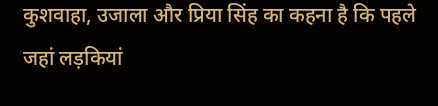कुशवाहा, उजाला और प्रिया सिंह का कहना है कि पहले जहां लड़कियां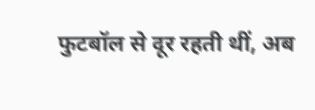फुटबॉल से दूर रहती थीं, अब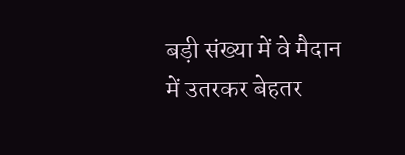बड़ी संख्या में वे मैदान में उतरकर बेहतर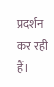प्रदर्शन कर रही हैं।